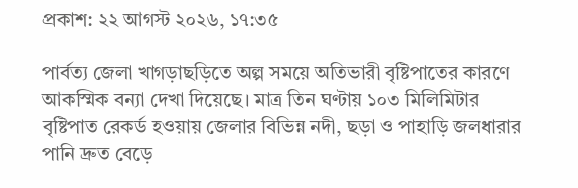প্রকাশ: ২২ আগস্ট ২০২৬, ১৭:৩৫

পার্বত্য জেলা খাগড়াছড়িতে অল্প সময়ে অতিভারী বৃষ্টিপাতের কারণে আকস্মিক বন্যা দেখা দিয়েছে। মাত্র তিন ঘণ্টায় ১০৩ মিলিমিটার বৃষ্টিপাত রেকর্ড হওয়ায় জেলার বিভিন্ন নদী, ছড়া ও পাহাড়ি জলধারার পানি দ্রুত বেড়ে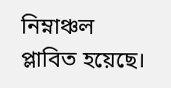নিম্নাঞ্চল প্লাবিত হয়েছে।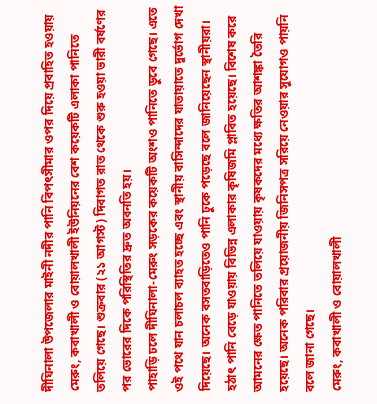দীঘিনালা উপজেলার মাইনী নদীর পানি বিপৎসীমার ওপর দিয়ে প্রবাহিত হওয়ায় মেরুং, কবাখালী ও বোয়ালখালী ইউনিয়নের বেশ কয়েকটি এলাকা পানিতে তলিয়ে গেছে। শুক্রবার (২১ আগস্ট) দিবাগত রাত থেকে শুরু হওয়া ভারী বর্ষণের পর ভোরের দিকে পরিস্থিতির দ্রুত অবনতি হয়।
পাহাড়ি ঢলে দীঘিনালা-মেরুং সড়কের কয়েকটি অংশও পানিতে ডুবে গেছে। এতে ওই পথে যান চলাচল ব্যাহত হচ্ছে এবং স্থানীয় বাসিন্দাদের যাতায়াতে দুর্ভোগ দেখা দিয়েছে। অনেক বসতবাড়িতেও পানি ঢুকে পড়েছে বলে জানিয়েছেন স্থানীয়রা।
হঠাৎ পানি বেড়ে যাওয়ায় বিভিন্ন এলাকার কৃষিজমি প্লাবিত হয়েছে। বিশেষ করে আমনের ক্ষেত পানিতে তলিয়ে যাওয়ায় কৃষকদের মধ্যে ক্ষতির আশঙ্কা তৈরি হয়েছে। অনেক পরিবার প্রয়োজনীয় জিনিসপত্র সরিয়ে নেওয়ার সুযোগও পায়নি বলে জানা গেছে।
মেরুং, কবাখালী ও বোয়ালখালী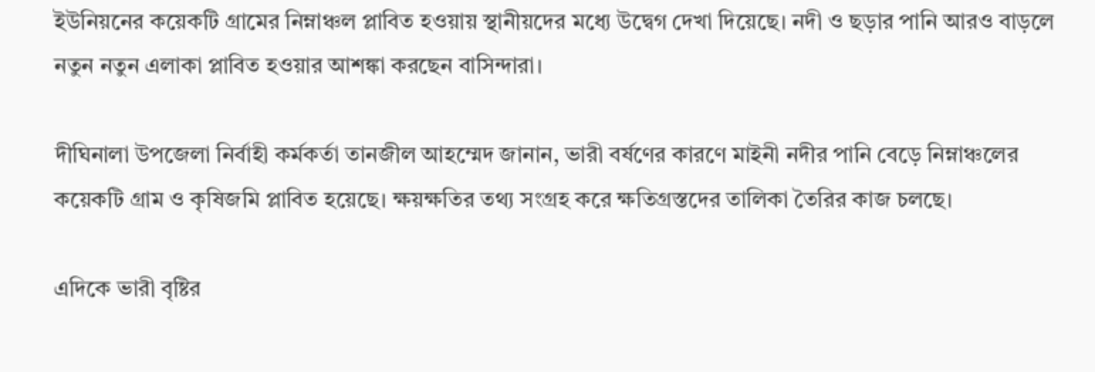ইউনিয়নের কয়েকটি গ্রামের নিম্নাঞ্চল প্লাবিত হওয়ায় স্থানীয়দের মধ্যে উদ্বেগ দেখা দিয়েছে। নদী ও ছড়ার পানি আরও বাড়লে নতুন নতুন এলাকা প্লাবিত হওয়ার আশঙ্কা করছেন বাসিন্দারা।

দীঘিনালা উপজেলা নির্বাহী কর্মকর্তা তানজীল আহম্মেদ জানান, ভারী বর্ষণের কারণে মাইনী নদীর পানি বেড়ে নিম্নাঞ্চলের কয়েকটি গ্রাম ও কৃষিজমি প্লাবিত হয়েছে। ক্ষয়ক্ষতির তথ্য সংগ্রহ করে ক্ষতিগ্রস্তদের তালিকা তৈরির কাজ চলছে।

এদিকে ভারী বৃষ্টির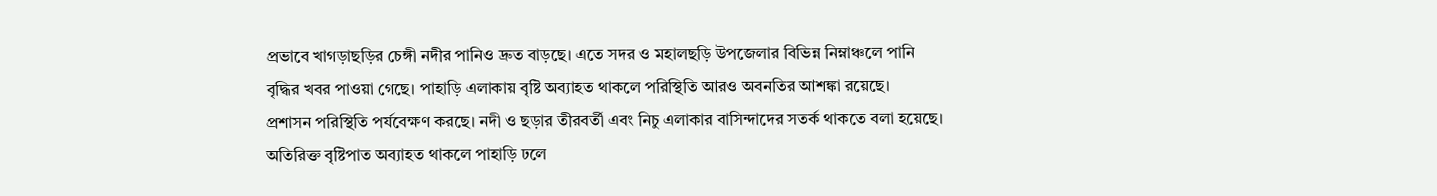প্রভাবে খাগড়াছড়ির চেঙ্গী নদীর পানিও দ্রুত বাড়ছে। এতে সদর ও মহালছড়ি উপজেলার বিভিন্ন নিম্নাঞ্চলে পানি বৃদ্ধির খবর পাওয়া গেছে। পাহাড়ি এলাকায় বৃষ্টি অব্যাহত থাকলে পরিস্থিতি আরও অবনতির আশঙ্কা রয়েছে।
প্রশাসন পরিস্থিতি পর্যবেক্ষণ করছে। নদী ও ছড়ার তীরবর্তী এবং নিচু এলাকার বাসিন্দাদের সতর্ক থাকতে বলা হয়েছে। অতিরিক্ত বৃষ্টিপাত অব্যাহত থাকলে পাহাড়ি ঢলে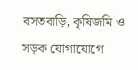বসতবাড়ি, কৃষিজমি ও সড়ক যোগাযোগে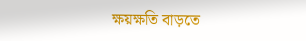ক্ষয়ক্ষতি বাড়তে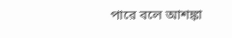পারে বলে আশঙ্কা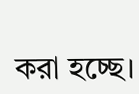করা হচ্ছে।